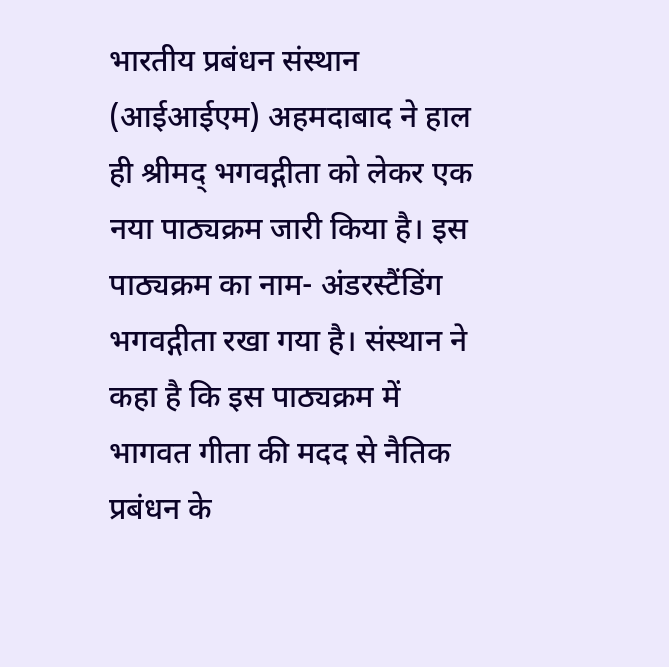भारतीय प्रबंधन संस्थान (आईआईएम) अहमदाबाद ने हाल ही श्रीमद् भगवद्गीता को लेकर एक नया पाठ्यक्रम जारी किया है। इस पाठ्यक्रम का नाम- अंडरस्टैंडिंग भगवद्गीता रखा गया है। संस्थान ने कहा है कि इस पाठ्यक्रम में भागवत गीता की मदद से नैतिक प्रबंधन के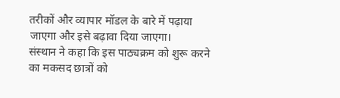तरीकों और व्यापार मॉडल के बारे में पढ़ाया जाएगा और इसे बढ़ावा दिया जाएगा।
संस्थान ने कहा कि इस पाठ्यक्रम को शुरू करने का मकसद छात्रों को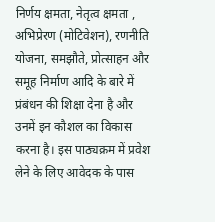निर्णय क्षमता, नेतृत्व क्षमता , अभिप्रेरण (मोटिवेशन), रणनीति योजना, समझौते, प्रोत्साहन और समूह निर्माण आदि के बारे में प्रंबंधन की शिक्षा देना है और उनमें इन कौशल का विकास करना है। इस पाठ्यक्रम में प्रवेश लेने के लिए आवेदक के पास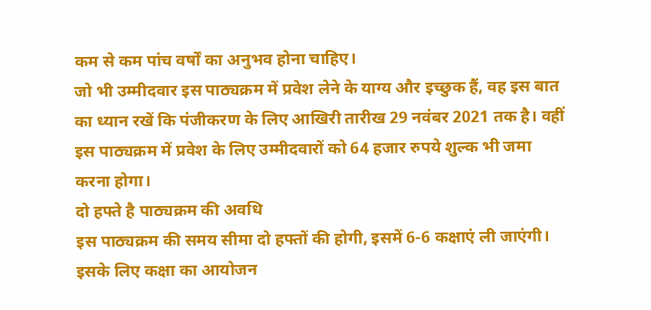कम से कम पांच वर्षों का अनुभव होना चाहिए।
जो भी उम्मीदवार इस पाठ्यक्रम में प्रवेश लेने के याग्य और इच्छुक हैं, वह इस बात का ध्यान रखें कि पंजीकरण के लिए आखिरी तारीख 29 नवंबर 2021 तक है। वहीं इस पाठ्यक्रम में प्रवेश के लिए उम्मीदवारों को 64 हजार रुपये शुल्क भी जमा करना होगा।
दो हफ्ते है पाठ्यक्रम की अवधि
इस पाठ्यक्रम की समय सीमा दो हफ्तों की होगी, इसमें 6-6 कक्षाएं ली जाएंगी। इसके लिए कक्षा का आयोजन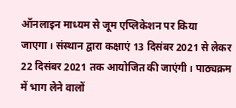ऑनलाइन माध्यम से जूम एप्लिकेशन पर किया जाएगा। संस्थान द्वारा कक्षाएं 13 दिसंबर 2021 से लेकर 22 दिसंबर 2021 तक आयोजित की जाएंगी। पाठ्यक्रम में भाग लेने वालों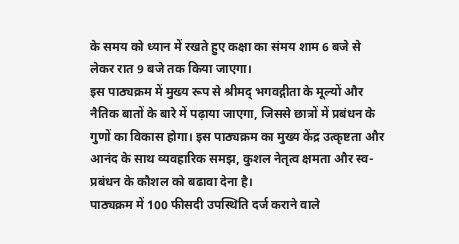के समय को ध्यान में रखते हुए कक्षा का संमय शाम 6 बजे से लेकर रात 9 बजे तक किया जाएगा।
इस पाठ्यक्रम में मुख्य रूप से श्रीमद् भगवद्गीता के मूल्यों और नैतिक बातों के बारे में पढ़ाया जाएगा, जिससे छात्रों में प्रबंधन के गुणों का विकास होगा। इस पाठ्यक्रम का मुख्य केंद्र उत्कृष्टता और आनंद के साथ व्यवहारिक समझ, कुशल नेतृत्व क्षमता और स्व-प्रबंधन के कौशल को बढावा देना है।
पाठ्यक्रम में 100 फीसदी उपस्थिति दर्ज कराने वाले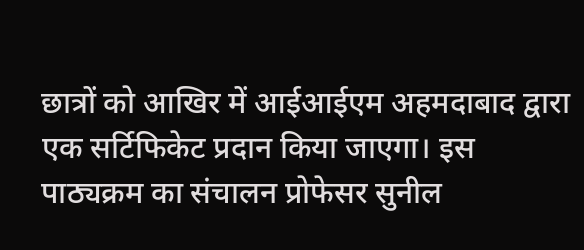छात्रों को आखिर में आईआईएम अहमदाबाद द्वारा एक सर्टिफिकेट प्रदान किया जाएगा। इस पाठ्यक्रम का संचालन प्रोफेसर सुनील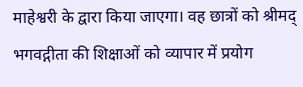माहेश्वरी के द्वारा किया जाएगा। वह छात्रों को श्रीमद् भगवद्गीता की शिक्षाओं को व्यापार में प्रयोग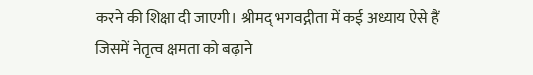करने की शिक्षा दी जाएगी। श्रीमद् भगवद्गीता में कई अध्याय ऐसे हैं जिसमें नेतृत्व क्षमता को बढ़ाने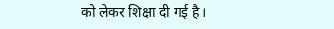को लेकर शिक्षा दी गई है।